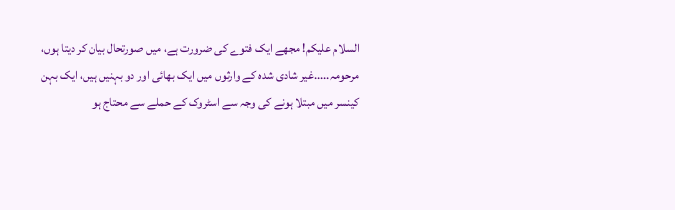السلام علیکم! مجھے ایک فتوے کی ضرورت ہے، میں صورتحال بیان کر دیتا ہوں، مرحومہ.....غیر شادی شدہ کے وارثوں میں ایک بھائی اور دو بہنیں ہیں، ایک بہن کینسر میں مبتلا ہونے کی وجہ سے اسٹروک کے حملے سے محتاج ہو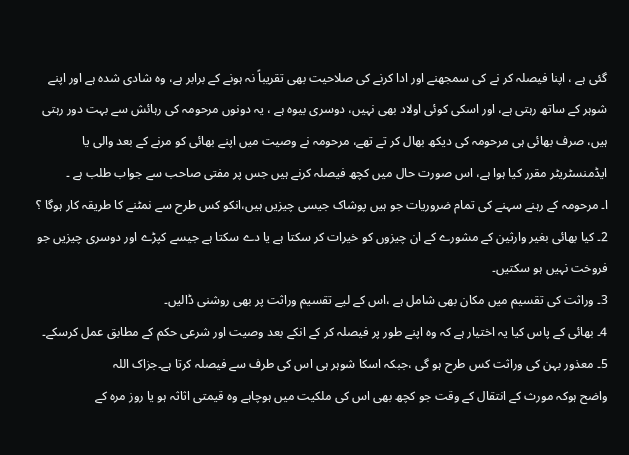گئی ہے ، اپنا فیصلہ کر نے کی سمجھنے اور ادا کرنے کی صلاحیت بھی تقریباً نہ ہونے کے برابر ہے، وہ شادی شدہ ہے اور اپنے شوہر کے ساتھ رہتی ہے، اور اسکی کوئی اولاد بھی نہیں، دوسری بیوہ ہے ، یہ دونوں مرحومہ کی رہائش سے بہت دور رہتی ہیں، صرف بھائی ہی مرحومہ کی دیکھ بھال کر تے تھے، مرحومہ نے وصیت میں اپنے بھائی کو مرنے کے بعد والی یا ایڈمنسٹریٹر مقرر کیا ہوا ہے، اس صورت حال میں کچھ فیصلہ کرنے ہیں جس پر مفتی صاحب سے جواب طلب ہے ۔
ا۔ مرحومہ کے رہنے سہنے کی تمام ضروریات جو ہیں پوشاک جیسی چیزیں ہیں،انکو کس طرح سے نمٹنے کا طریقہ کار ہوگا ؟
2۔ کیا بھائی بغیر وارثین کے مشورے کے ان چیزوں کو خیرات کر سکتا ہے یا دے سکتا ہے جیسے کپڑے اور دوسری چیزیں جو فروخت نہیں ہو سکتیں۔
3۔ وراثت کی تقسیم میں مکان بھی شامل ہے ،اس کے لیے تقسیم وراثت پر بھی روشنی ڈالیں۔
4۔ بھائی کے پاس کیا یہ اختیار ہے کہ وہ اپنے طور پر فیصلہ کر کے انکے بعد وصیت اور شرعی حکم کے مطابق عمل کرسکے۔
5۔ معذور بہن کی وراثت کس طرح ہو گی ،جبکہ اسکا شوہر ہی اس کی طرف سے فیصلہ کرتا ہے۔جزاک اللہ
واضح ہوکہ مورث کے انتقال کے وقت جو کچھ بھی اس کی ملکیت میں ہوچاہے وہ قیمتی اثاثہ ہو یا روز مرہ کے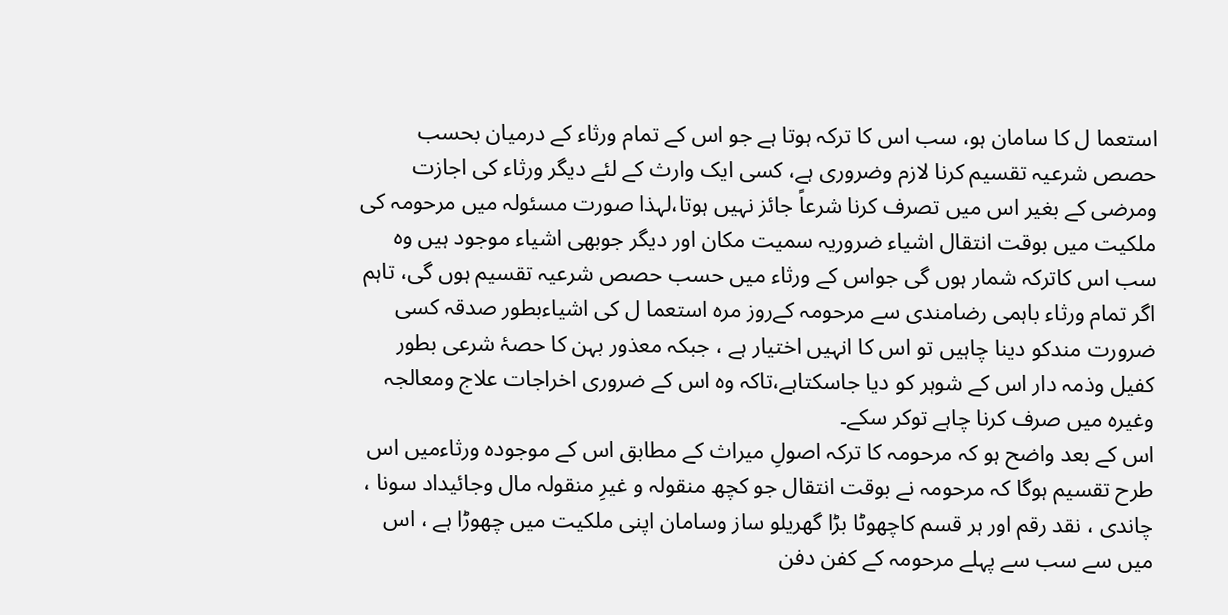استعما ل کا سامان ہو، سب اس کا ترکہ ہوتا ہے جو اس کے تمام ورثاء کے درمیان بحسب حصص شرعیہ تقسیم کرنا لازم وضروری ہے، کسی ایک وارث کے لئے دیگر ورثاء کی اجازت ومرضی کے بغیر اس میں تصرف کرنا شرعاً جائز نہیں ہوتا،لہذا صورت مسئولہ میں مرحومہ کی ملکیت میں بوقت انتقال اشیاء ضروریہ سمیت مکان اور دیگر جوبھی اشیاء موجود ہیں وہ سب اس کاترکہ شمار ہوں گی جواس کے ورثاء میں حسب حصص شرعیہ تقسیم ہوں گی، تاہم اگر تمام ورثاء باہمی رضامندی سے مرحومہ کےروز مرہ استعما ل کی اشیاءبطور صدقہ کسی ضرورت مندکو دینا چاہیں تو اس کا انہیں اختیار ہے ، جبکہ معذور بہن کا حصۂ شرعی بطور کفیل وذمہ دار اس کے شوہر کو دیا جاسکتاہے،تاکہ وہ اس کے ضروری اخراجات علاج ومعالجہ وغیرہ میں صرف کرنا چاہے توکر سکے۔
اس کے بعد واضح ہو کہ مرحومہ کا ترکہ اصولِ میراث کے مطابق اس کے موجودہ ورثاءمیں اس طرح تقسیم ہوگا کہ مرحومہ نے بوقت انتقال جو کچھ منقولہ و غیرِ منقولہ مال وجائیداد سونا ، چاندی ، نقد رقم اور ہر قسم کاچھوٹا بڑا گھریلو ساز وسامان اپنی ملکیت میں چھوڑا ہے ، اس میں سے سب سے پہلے مرحومہ کے کفن دفن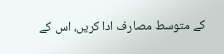کے متوسط مصارف ادا کریں، اس کے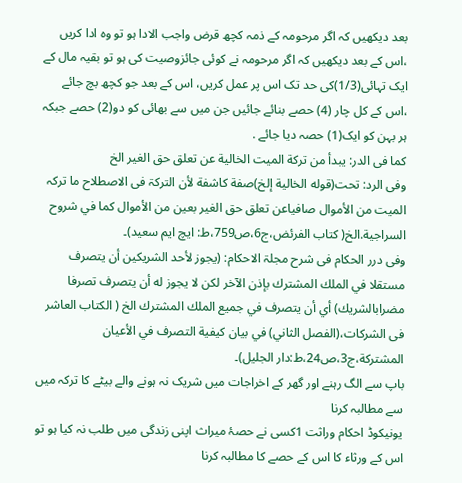بعد دیکھیں کہ اگر مرحومہ کے ذمہ کچھ قرض واجب الادا ہو تو وہ ادا کریں ،اس کے بعد دیکھیں کہ اگر مرحومہ نے کوئی جائزوصیت کی ہو تو بقیہ مال کے ایک تہائی(1/3)کی حد تک اس پر عمل کریں، اس کے بعد جو کچھ بچ جائے ،اس کے کل چار (4) حصے بنائے جائیں جن میں سے بھائی کو دو(2) حصے جبکہ ہر بہن کو ایک(1) حصہ دیا جائے .
کما فی الدر: يبدأ من تركة الميت الخالية عن تعلق حق الغير الخ
وفی الرد: تحت(قوله الخالية إلخ)صفة كاشفة لأن التركۃ فی الاصطلاح ما ترکہ الميت من الأموال صافياعن تعلق حق الغير بعين من الأموال كما في شروح السراجية.الخ( کتاب الفرئض،ج6،ص759،ط: ایچ ایم سعید)۔
وفی درر الحکام فی شرح مجلۃ الاحکام: (يجوز لأحد الشريكين أن يتصرف مستقلا في الملك المشترك بإذن الآخر لكن لا يجوز له أن يتصرف تصرفا مضرابالشريك) أي أن يتصرف في جميع الملك المشترك الخ ( الکتاب العاشر فی الشرکات،(الفصل الثاني) في بيان كيفية التصرف في الأعيان المشتركة،ج3،ص24،ط:دار الجلیل)۔
باپ سے الگ رہنے اور گھر کے اخراجات میں شریک نہ ہونے والے بیٹے کا ترکہ میں سے مطالبہ کرنا
یونیکوڈ احکام وراثت 1کسی نے حصۂ میراث اپنی زندگی میں طلب نہ کیا ہو تو اس کے ورثاء کا اس کے حصے کا مطالبہ کرنا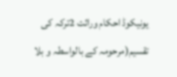یونیکوڈ احکام وراثت 2ترکہ کی تقسیم(مرحومہ کے بالواسطہ و بلا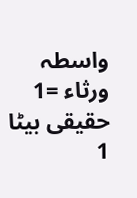واسطہ ورثاء =1 حقیقی بیٹا 1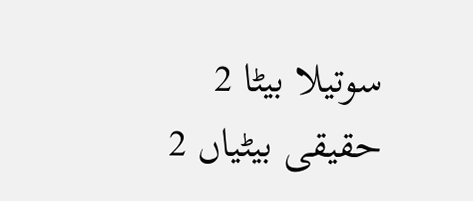سوتیلا بیٹا 2 حقیقی بیٹیاں 2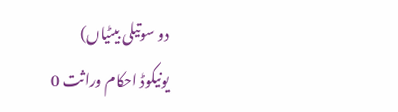دو سوتیلی بیٹیاں)
یونیکوڈ احکام وراثت 0